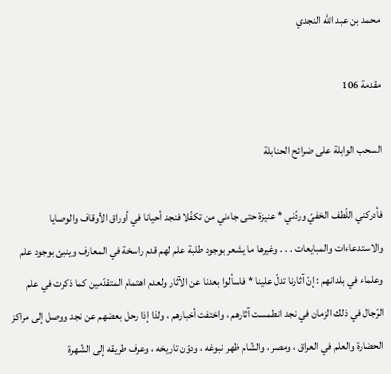محمد بن عبد الله النجدي

مقدمة 106

السحب الوابلة على ضرائح الحنابلة

فأدركني اللّطف الخفيّ وردّني * عنيزة حتى جاءني من تكفّلا فنجد أحيانا في أوراق الأوقاف والوصايا والاستدعاءات والمبايعات . . . وغيرها ما يشعر بوجود طلبة علم لهم قدم راسخة في المعارف وينبئ بوجود علم وعلماء في بلدانهم : إنّ آثارنا تدلّ علينا * فاسألوا بعدنا عن الآثار ولعدم اهتمام المتقدّمين كما ذكرت في علم الرّجال في ذلك الزمان في نجد انطمست آثارهم ، واختفت أخبارهم ، ولذا إذا رحل بعضهم عن نجد ووصل إلى مراكز الحضارة والعلم في العراق ، ومصر ، والشّام ظهر نبوغه ، ودوّن تاريخه ، وعرف طريقه إلى الشّهرة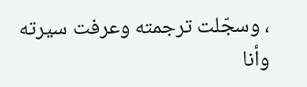، وسجّلت ترجمته وعرفت سيرته وأنا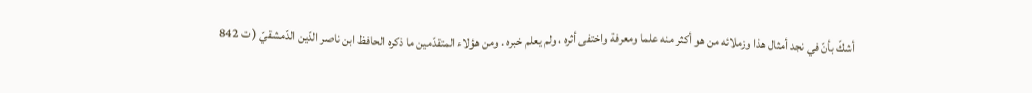أشكّ بأنّ في نجد أمثال هذا وزملائه من هو أكثر منه علما ومعرفة واختفى أثره ، ولم يعلم خبره . ومن هؤلاء المتقدّمين ما ذكره الحافظ ابن ناصر الدّين الدّمشقيّ ( ت 842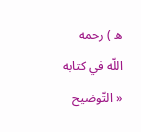ه ) رحمه اللّه في كتابه « التّوضيح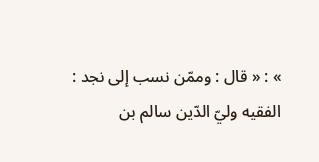» : « قال : وممّن نسب إلى نجد : الفقيه وليّ الدّين سالم بن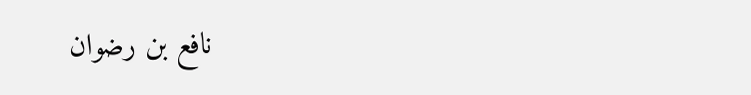نافع بن رضوان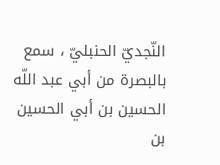النّجديّ الحنبليّ ، سمع بالبصرة من أبي عبد اللّه الحسين بن أبي الحسين بن